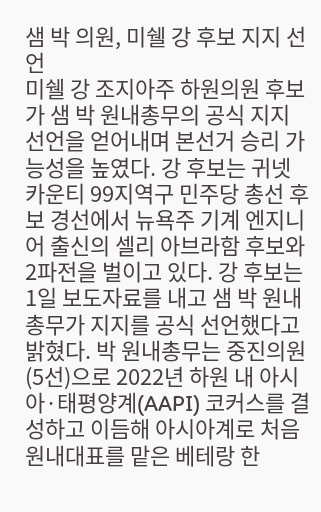샘 박 의원, 미쉘 강 후보 지지 선언
미쉘 강 조지아주 하원의원 후보가 샘 박 원내총무의 공식 지지 선언을 얻어내며 본선거 승리 가능성을 높였다. 강 후보는 귀넷 카운티 99지역구 민주당 총선 후보 경선에서 뉴욕주 기계 엔지니어 출신의 셀리 아브라함 후보와 2파전을 벌이고 있다. 강 후보는 1일 보도자료를 내고 샘 박 원내총무가 지지를 공식 선언했다고 밝혔다. 박 원내총무는 중진의원(5선)으로 2022년 하원 내 아시아·태평양계(AAPI) 코커스를 결성하고 이듬해 아시아계로 처음 원내대표를 맡은 베테랑 한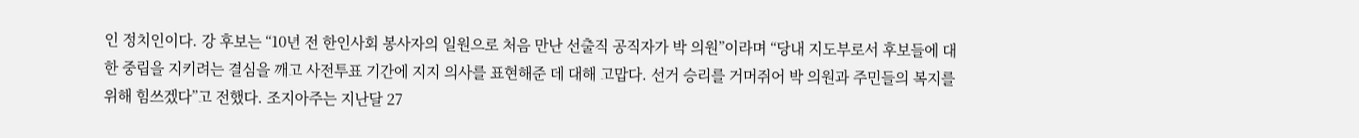인 정치인이다. 강 후보는 “10년 전 한인사회 봉사자의 일원으로 처음 만난 선출직 공직자가 박 의원”이라며 “당내 지도부로서 후보들에 대한 중립을 지키려는 결심을 깨고 사전투표 기간에 지지 의사를 표현해준 데 대해 고맙다. 선거 승리를 거머쥐어 박 의원과 주민들의 복지를 위해 힘쓰겠다”고 전했다. 조지아주는 지난달 27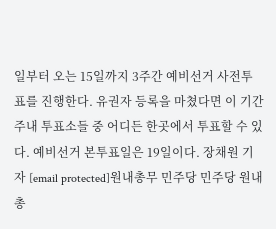일부터 오는 15일까지 3주간 예비선거 사전투표를 진행한다. 유권자 등록을 마쳤다면 이 기간 주내 투표소들 중 어디든 한곳에서 투표할 수 있다. 예비선거 본투표일은 19일이다. 장채원 기자 [email protected]원내총무 민주당 민주당 원내총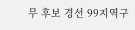무 후보 경선 99지역구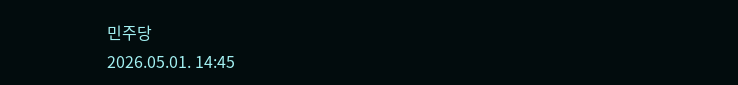민주당
2026.05.01. 14:45